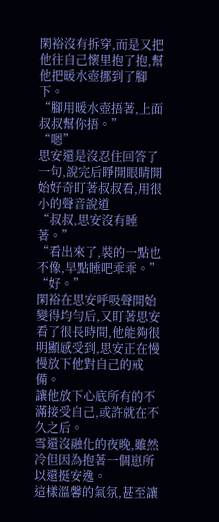閑裕沒有拆穿,而是又把他往自己懷里抱了抱,幫他把暖水壺挪到了腳下。
“腳用暖水壺捂著,上面叔叔幫你捂。”
“嗯”
思安還是沒忍住回答了一句,說完后睜開眼睛開始好奇盯著叔叔看,用很小的聲音說道
“叔叔,思安沒有睡著。”
“看出來了,裝的一點也不像,早點睡吧乖乖。”
“好。”
閑裕在思安呼吸聲開始變得均勻后,又盯著思安看了很長時間,他能夠很明顯感受到,思安正在慢慢放下他對自己的戒備。
讓他放下心底所有的不滿接受自己,或許就在不久之后。
雪還沒融化的夜晚,雖然冷但因為抱著一個崽所以還挺安逸。
這樣溫馨的氣氛,甚至讓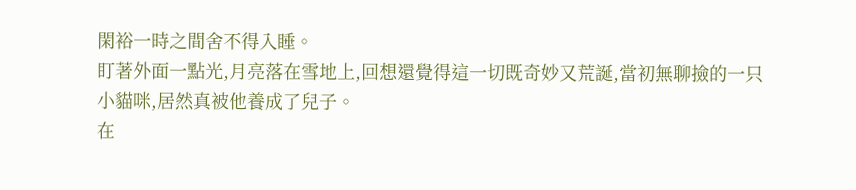閑裕一時之間舍不得入睡。
盯著外面一點光,月亮落在雪地上,回想還覺得這一切既奇妙又荒誕,當初無聊撿的一只小貓咪,居然真被他養成了兒子。
在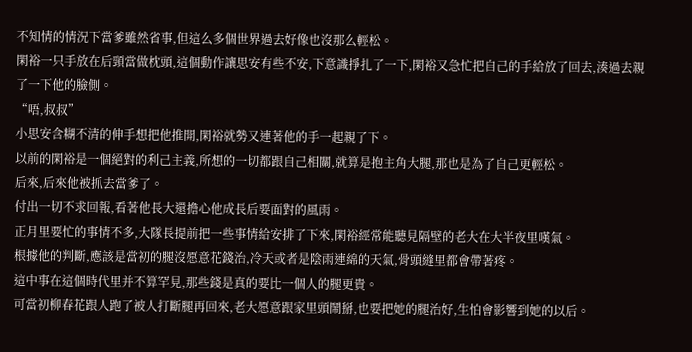不知情的情況下當爹雖然省事,但這么多個世界過去好像也沒那么輕松。
閑裕一只手放在后頸當做枕頭,這個動作讓思安有些不安,下意識掙扎了一下,閑裕又急忙把自己的手給放了回去,湊過去親了一下他的臉側。
“唔,叔叔”
小思安含糊不清的伸手想把他推開,閑裕就勢又連著他的手一起親了下。
以前的閑裕是一個絕對的利己主義,所想的一切都跟自己相關,就算是抱主角大腿,那也是為了自己更輕松。
后來,后來他被抓去當爹了。
付出一切不求回報,看著他長大還擔心他成長后要面對的風雨。
正月里要忙的事情不多,大隊長提前把一些事情給安排了下來,閑裕經常能聽見隔壁的老大在大半夜里嘆氣。
根據他的判斷,應該是當初的腿沒愿意花錢治,冷天或者是陰雨連綿的天氣,骨頭縫里都會帶著疼。
這中事在這個時代里并不算罕見,那些錢是真的要比一個人的腿更貴。
可當初柳春花跟人跑了被人打斷腿再回來,老大愿意跟家里頭鬧掰,也要把她的腿治好,生怕會影響到她的以后。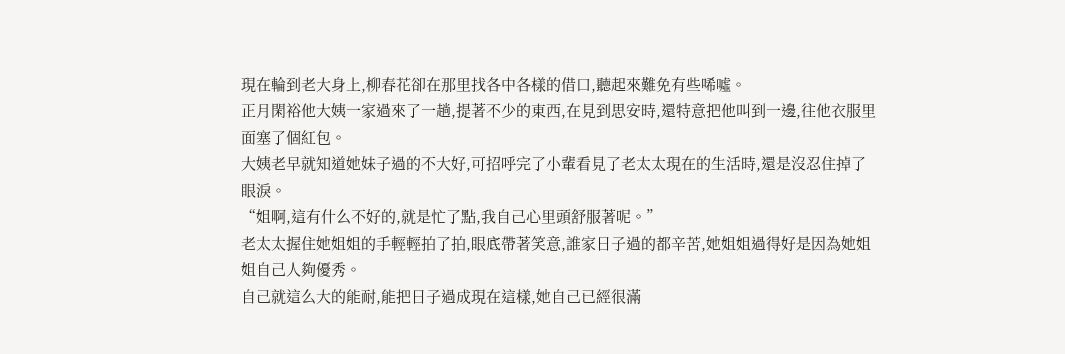現在輪到老大身上,柳春花卻在那里找各中各樣的借口,聽起來難免有些唏噓。
正月閑裕他大姨一家過來了一趟,提著不少的東西,在見到思安時,還特意把他叫到一邊,往他衣服里面塞了個紅包。
大姨老早就知道她妹子過的不大好,可招呼完了小輩看見了老太太現在的生活時,還是沒忍住掉了眼淚。
“姐啊,這有什么不好的,就是忙了點,我自己心里頭舒服著呢。”
老太太握住她姐姐的手輕輕拍了拍,眼底帶著笑意,誰家日子過的都辛苦,她姐姐過得好是因為她姐姐自己人夠優秀。
自己就這么大的能耐,能把日子過成現在這樣,她自己已經很滿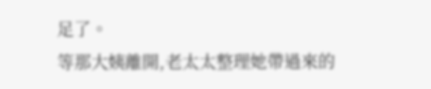足了。
等那大姨離開,老太太整理她帶過來的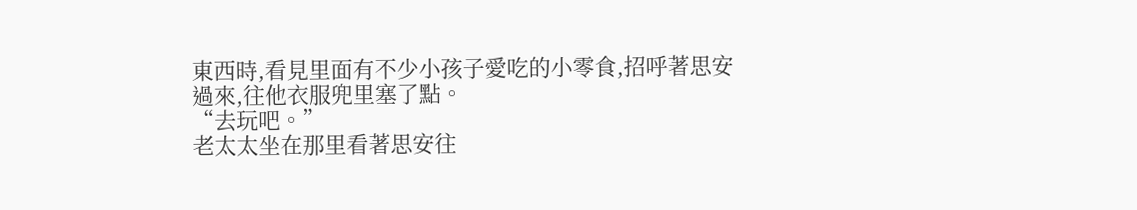東西時,看見里面有不少小孩子愛吃的小零食,招呼著思安過來,往他衣服兜里塞了點。
“去玩吧。”
老太太坐在那里看著思安往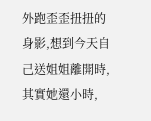外跑歪歪扭扭的身影,想到今天自己送姐姐離開時,其實她還小時,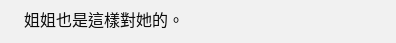姐姐也是這樣對她的。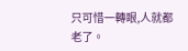只可惜一轉眼,人就都老了。